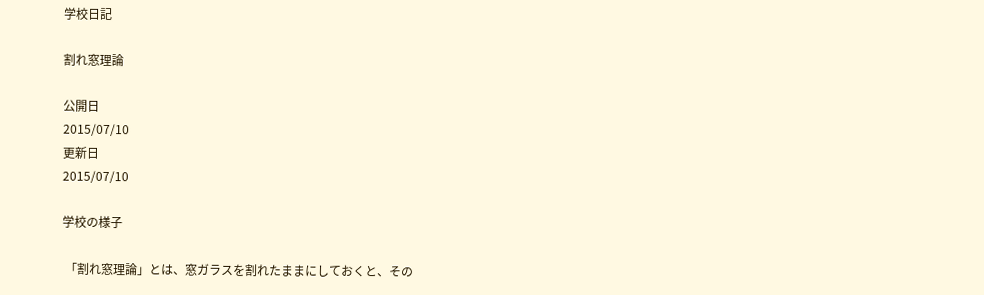学校日記

割れ窓理論

公開日
2015/07/10
更新日
2015/07/10

学校の様子

 「割れ窓理論」とは、窓ガラスを割れたままにしておくと、その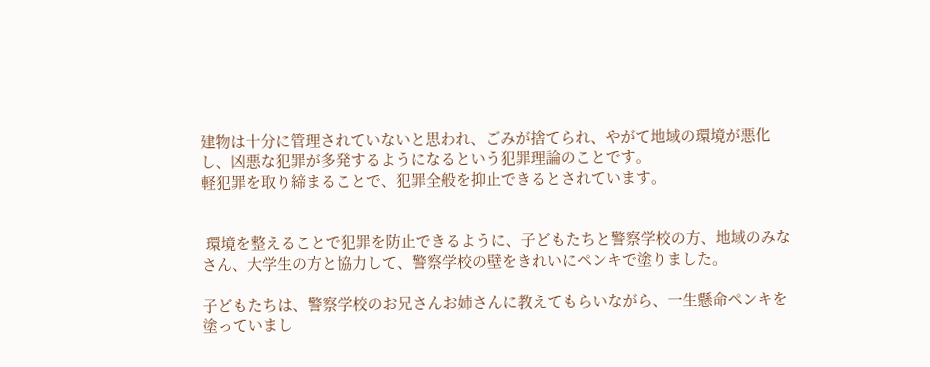建物は十分に管理されていないと思われ、ごみが捨てられ、やがて地域の環境が悪化し、凶悪な犯罪が多発するようになるという犯罪理論のことです。
軽犯罪を取り締まることで、犯罪全般を抑止できるとされています。


 環境を整えることで犯罪を防止できるように、子どもたちと警察学校の方、地域のみなさん、大学生の方と協力して、警察学校の壁をきれいにペンキで塗りました。

子どもたちは、警察学校のお兄さんお姉さんに教えてもらいながら、一生懸命ペンキを塗っていまし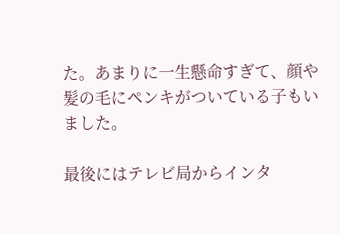た。あまりに一生懸命すぎて、顔や髪の毛にペンキがついている子もいました。

最後にはテレビ局からインタ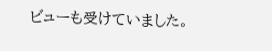ビューも受けていました。